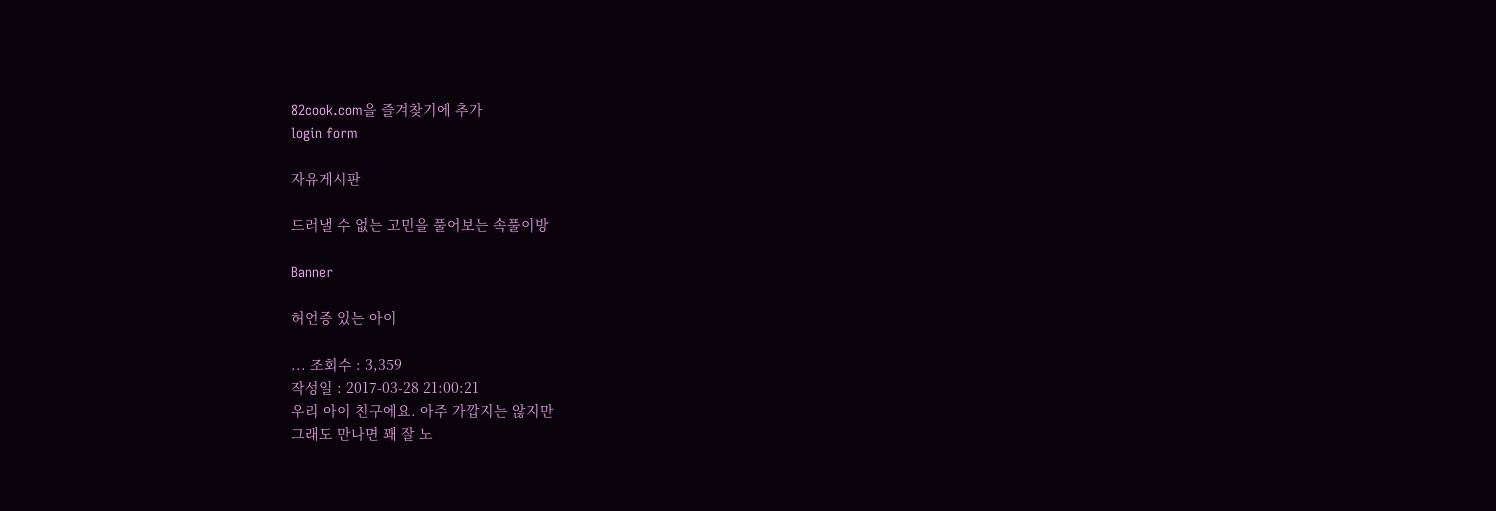82cook.com을 즐겨찾기에 추가
login form

자유게시판

드러낼 수 없는 고민을 풀어보는 속풀이방

Banner

허언증 있는 아이

... 조회수 : 3,359
작성일 : 2017-03-28 21:00:21
우리 아이 친구에요. 아주 가깝지는 않지만
그래도 만나면 꽤 잘 노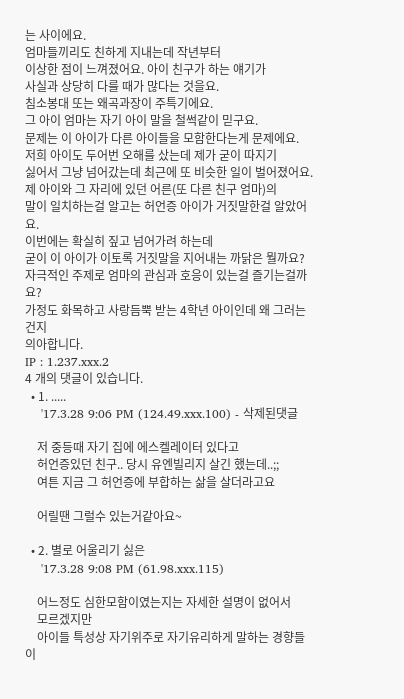는 사이에요.
엄마들끼리도 친하게 지내는데 작년부터
이상한 점이 느껴졌어요. 아이 친구가 하는 얘기가
사실과 상당히 다를 때가 많다는 것을요.
침소봉대 또는 왜곡과장이 주특기에요.
그 아이 엄마는 자기 아이 말을 철썩같이 믿구요.
문제는 이 아이가 다른 아이들을 모함한다는게 문제에요.
저희 아이도 두어번 오해를 샀는데 제가 굳이 따지기
싫어서 그냥 넘어갔는데 최근에 또 비슷한 일이 벌어졌어요.
제 아이와 그 자리에 있던 어른(또 다른 친구 엄마)의
말이 일치하는걸 알고는 허언증 아이가 거짓말한걸 알았어요.
이번에는 확실히 짚고 넘어가려 하는데
굳이 이 아이가 이토록 거짓말을 지어내는 까닭은 뭘까요?
자극적인 주제로 엄마의 관심과 호응이 있는걸 즐기는걸까요?
가정도 화목하고 사랑듬뿍 받는 4학년 아이인데 왜 그러는건지
의아합니다.
IP : 1.237.xxx.2
4 개의 댓글이 있습니다.
  • 1. .....
    '17.3.28 9:06 PM (124.49.xxx.100) - 삭제된댓글

    저 중등때 자기 집에 에스켈레이터 있다고
    허언증있던 친구.. 당시 유엔빌리지 살긴 했는데..;;
    여튼 지금 그 허언증에 부합하는 삶을 살더라고요

    어릴땐 그럴수 있는거같아요~

  • 2. 별로 어울리기 싫은
    '17.3.28 9:08 PM (61.98.xxx.115)

    어느정도 심한모함이였는지는 자세한 설명이 없어서
    모르겠지만
    아이들 특성상 자기위주로 자기유리하게 말하는 경향들이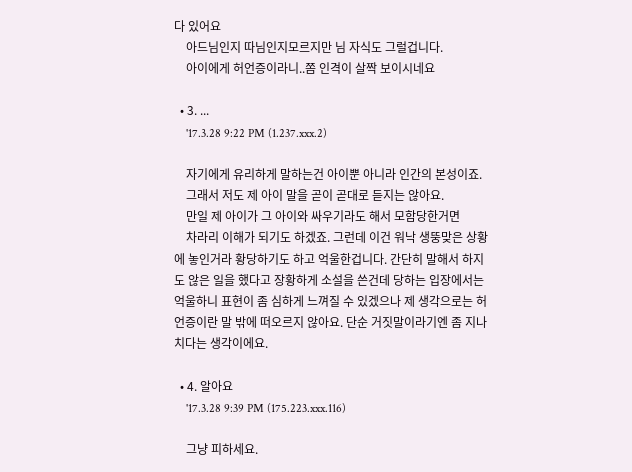다 있어요
    아드님인지 따님인지모르지만 님 자식도 그럴겁니다.
    아이에게 허언증이라니..쫌 인격이 살짝 보이시네요

  • 3. ...
    '17.3.28 9:22 PM (1.237.xxx.2)

    자기에게 유리하게 말하는건 아이뿐 아니라 인간의 본성이죠.
    그래서 저도 제 아이 말을 곧이 곧대로 듣지는 않아요.
    만일 제 아이가 그 아이와 싸우기라도 해서 모함당한거면
    차라리 이해가 되기도 하겠죠. 그런데 이건 워낙 생뚱맞은 상황에 놓인거라 황당하기도 하고 억울한겁니다. 간단히 말해서 하지도 않은 일을 했다고 장황하게 소설을 쓴건데 당하는 입장에서는 억울하니 표현이 좀 심하게 느껴질 수 있겠으나 제 생각으로는 허언증이란 말 밖에 떠오르지 않아요. 단순 거짓말이라기엔 좀 지나치다는 생각이에요.

  • 4. 알아요
    '17.3.28 9:39 PM (175.223.xxx.116)

    그냥 피하세요.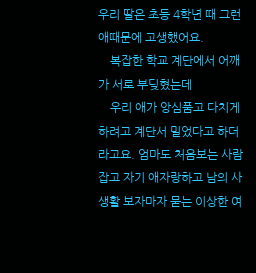우리 딸은 초등 4학년 때 그런 애때문에 고생했어요.
    복잡한 학교 계단에서 어깨가 서로 부딪혔는데
    우리 애가 앙심품고 다치게하려고 계단서 밀었다고 하더라고요. 엄마도 처음보는 사람잡고 자기 애자랑하고 남의 사생활 보자마자 묻는 이상한 여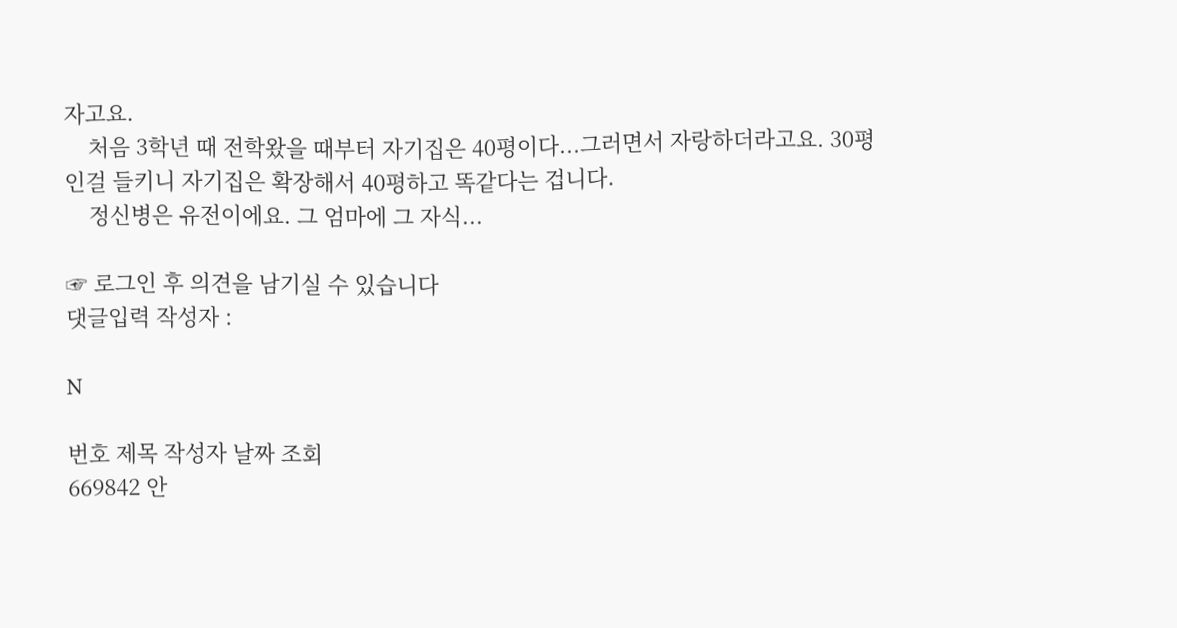자고요.
    처음 3학년 때 전학왔을 때부터 자기집은 40평이다...그러면서 자랑하더라고요. 30평인걸 들키니 자기집은 확장해서 40평하고 똑같다는 겁니다.
    정신병은 유전이에요. 그 엄마에 그 자식...

☞ 로그인 후 의견을 남기실 수 있습니다
댓글입력 작성자 :

N

번호 제목 작성자 날짜 조회
669842 안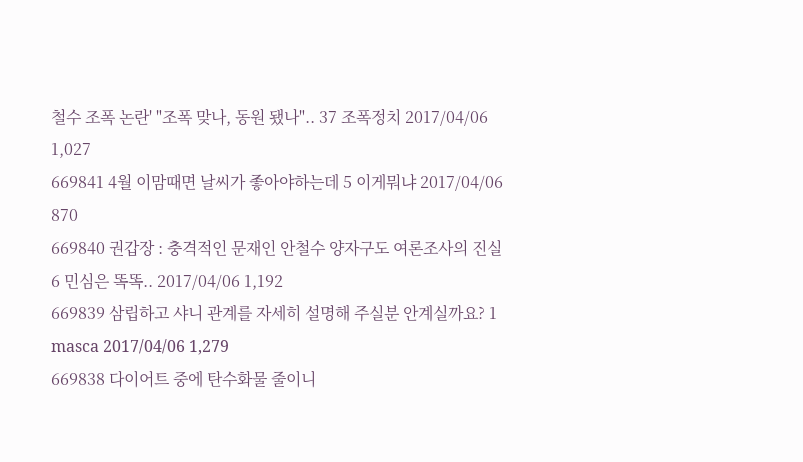철수 조폭 논란' "조폭 맞나, 동원 됐나".. 37 조폭정치 2017/04/06 1,027
669841 4월 이맘때면 날씨가 좋아야하는데 5 이게뭐냐 2017/04/06 870
669840 권갑장 : 충격적인 문재인 안철수 양자구도 여론조사의 진실 6 민심은 똑똑.. 2017/04/06 1,192
669839 삼립하고 샤니 관계를 자세히 설명해 주실분 안계실까요? 1 masca 2017/04/06 1,279
669838 다이어트 중에 탄수화물 줄이니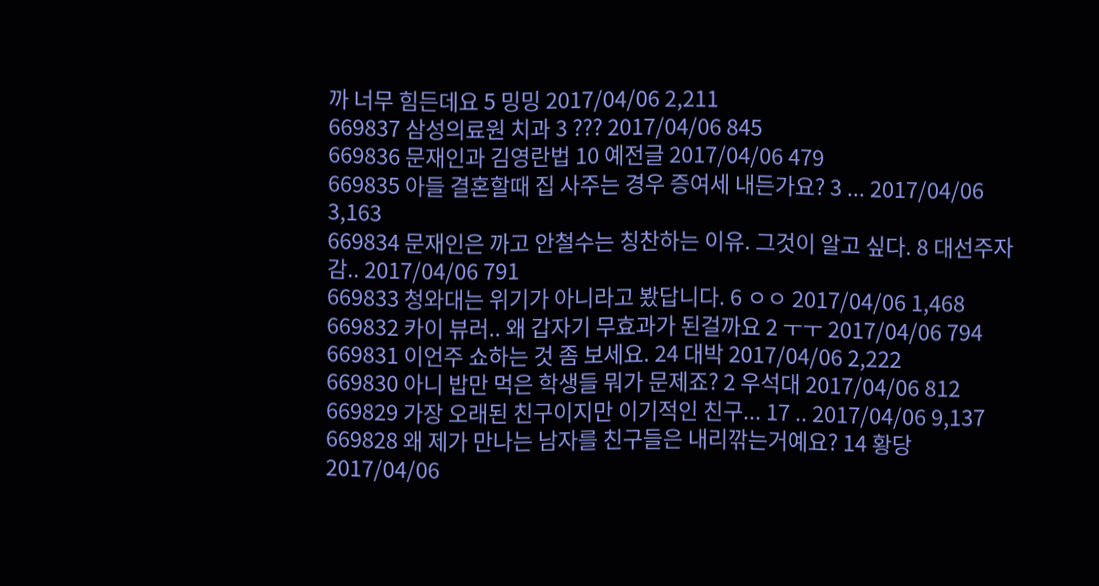까 너무 힘든데요 5 밍밍 2017/04/06 2,211
669837 삼성의료원 치과 3 ??? 2017/04/06 845
669836 문재인과 김영란법 10 예전글 2017/04/06 479
669835 아들 결혼할때 집 사주는 경우 증여세 내든가요? 3 ... 2017/04/06 3,163
669834 문재인은 까고 안철수는 칭찬하는 이유. 그것이 알고 싶다. 8 대선주자 감.. 2017/04/06 791
669833 청와대는 위기가 아니라고 봤답니다. 6 ㅇㅇ 2017/04/06 1,468
669832 카이 뷰러.. 왜 갑자기 무효과가 된걸까요 2 ㅜㅜ 2017/04/06 794
669831 이언주 쇼하는 것 좀 보세요. 24 대박 2017/04/06 2,222
669830 아니 밥만 먹은 학생들 뭐가 문제죠? 2 우석대 2017/04/06 812
669829 가장 오래된 친구이지만 이기적인 친구... 17 .. 2017/04/06 9,137
669828 왜 제가 만나는 남자를 친구들은 내리깎는거예요? 14 황당 2017/04/06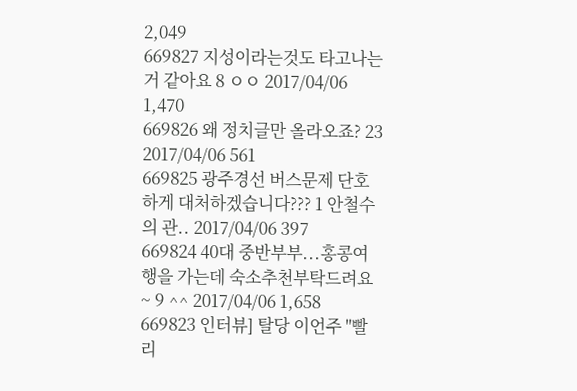2,049
669827 지성이라는것도 타고나는거 같아요 8 ㅇㅇ 2017/04/06 1,470
669826 왜 정치글만 올라오죠? 23 2017/04/06 561
669825 광주경선 버스문제 단호하게 대처하겠습니다??? 1 안철수의 관.. 2017/04/06 397
669824 40대 중반부부...홍콩여행을 가는데 숙소추천부탁드려요~ 9 ^^ 2017/04/06 1,658
669823 인터뷰] 탈당 이언주 "빨리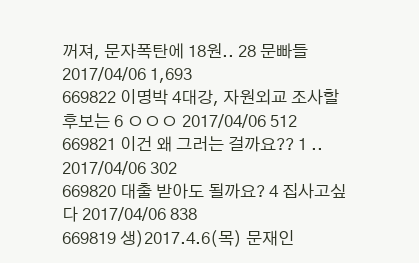꺼져, 문자폭탄에 18원.. 28 문빠들 2017/04/06 1,693
669822 이명박 4대강, 자원외교 조사할 후보는 6 ㅇㅇㅇ 2017/04/06 512
669821 이건 왜 그러는 걸까요?? 1 .. 2017/04/06 302
669820 대출 받아도 될까요? 4 집사고싶다 2017/04/06 838
669819 생)2017.4.6(목) 문재인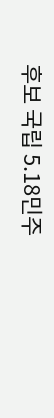후보 국립 5.18민주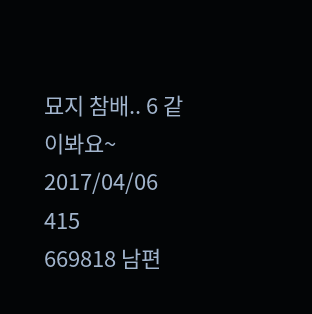묘지 참배.. 6 같이봐요~ 2017/04/06 415
669818 남편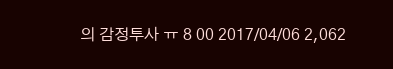의 감정투사 ㅠ 8 00 2017/04/06 2,062